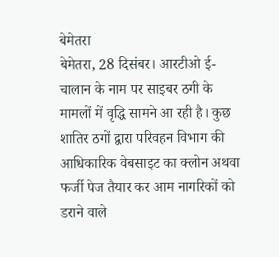बेमेतरा
बेमेतरा, 28 दिसंबर। आरटीओ ई-चालान के नाम पर साइबर ठगी के मामलों में वृद्धि सामने आ रही है। कुछ शातिर ठगों द्वारा परिवहन विभाग की आधिकारिक वेबसाइट का क्लोन अथवा फर्जी पेज तैयार कर आम नागरिकों को डराने वाले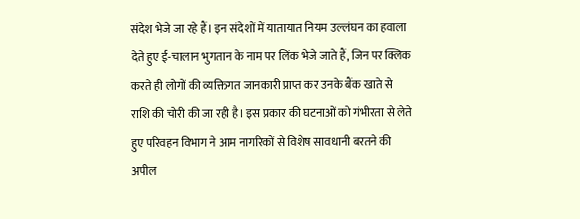संदेश भेजे जा रहे हैं। इन संदेशों में यातायात नियम उल्लंघन का हवाला देते हुए ई-चालान भुगतान के नाम पर लिंक भेजे जाते हैं, जिन पर क्लिक करते ही लोगों की व्यक्तिगत जानकारी प्राप्त कर उनके बैंक खाते से राशि की चोरी की जा रही है। इस प्रकार की घटनाओं को गंभीरता से लेते हुए परिवहन विभाग ने आम नागरिकों से विशेष सावधानी बरतने की अपील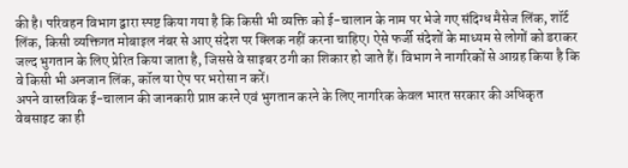की है। परिवहन विभाग द्वारा स्पष्ट किया गया है कि किसी भी व्यक्ति को ई-चालान के नाम पर भेजे गए संदिग्ध मैसेज लिंक, शॉर्ट लिंक, किसी व्यक्तिगत मोबाइल नंबर से आए संदेश पर क्लिक नहीं करना चाहिए। ऐसे फर्जी संदेशों के माध्यम से लोगों को डराकर जल्द भुगतान के लिए प्रेरित किया जाता है, जिससे वे साइबर ठगी का शिकार हो जाते हैं। विभाग ने नागरिकों से आग्रह किया है कि वे किसी भी अनजान लिंक, कॉल या ऐप पर भरोसा न करें।
अपने वास्तविक ई-चालान की जानकारी प्राप्त करने एवं भुगतान करने के लिए नागरिक केवल भारत सरकार की अधिकृत वेबसाइट का ही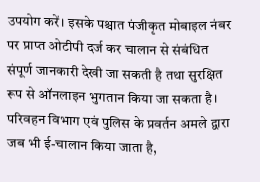उपयोग करें। इसके पश्चात पंजीकृत मोबाइल नंबर पर प्राप्त ओटीपी दर्ज कर चालान से संबंधित संपूर्ण जानकारी देखी जा सकती है तथा सुरक्षित रूप से ऑनलाइन भुगतान किया जा सकता है।
परिवहन विभाग एवं पुलिस के प्रवर्तन अमले द्वारा जब भी ई-चालान किया जाता है,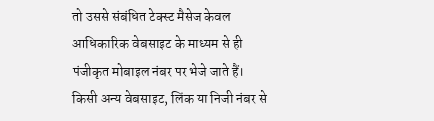तो उससे संबंधित टेक्स्ट मैसेज केवल आधिकारिक वेबसाइट के माध्यम से ही पंजीकृत मोबाइल नंबर पर भेजे जाते हैं। किसी अन्य वेबसाइट, लिंक या निजी नंबर से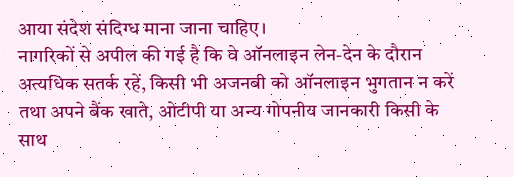आया संदेश संदिग्ध माना जाना चाहिए।
नागरिकों से अपील की गई है कि वे ऑनलाइन लेन-देन के दौरान अत्यधिक सतर्क रहें, किसी भी अजनबी को ऑनलाइन भुगतान न करें तथा अपने बैंक खाते, ओटीपी या अन्य गोपनीय जानकारी किसी के साथ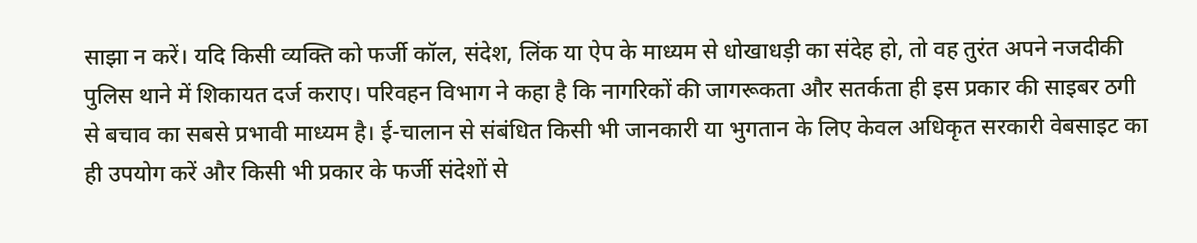साझा न करें। यदि किसी व्यक्ति को फर्जी कॉल, संदेश, लिंक या ऐप के माध्यम से धोखाधड़ी का संदेह हो, तो वह तुरंत अपने नजदीकी पुलिस थाने में शिकायत दर्ज कराए। परिवहन विभाग ने कहा है कि नागरिकों की जागरूकता और सतर्कता ही इस प्रकार की साइबर ठगी से बचाव का सबसे प्रभावी माध्यम है। ई-चालान से संबंधित किसी भी जानकारी या भुगतान के लिए केवल अधिकृत सरकारी वेबसाइट का ही उपयोग करें और किसी भी प्रकार के फर्जी संदेशों से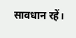सावधान रहें।